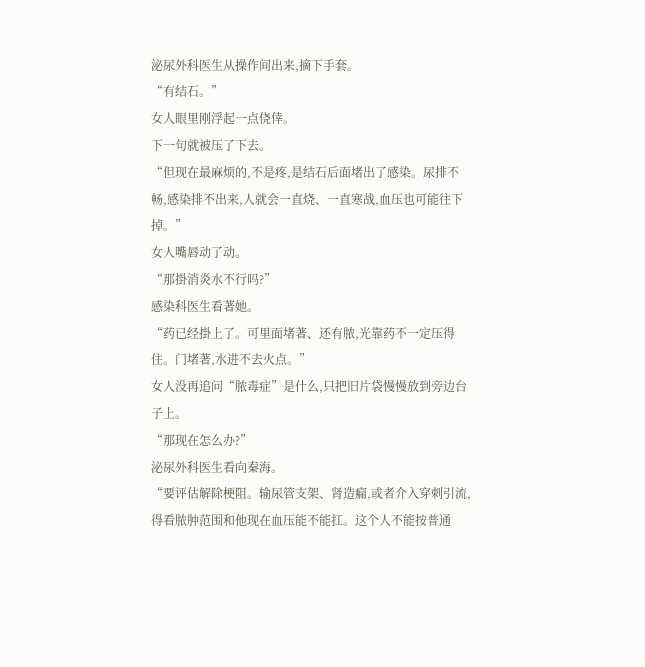泌尿外科医生从操作间出来,摘下手套。
“有结石。”
女人眼里刚浮起一点侥倖。
下一句就被压了下去。
“但现在最麻烦的,不是疼,是结石后面堵出了感染。尿排不畅,感染排不出来,人就会一直烧、一直寒战,血压也可能往下掉。”
女人嘴唇动了动。
“那掛消炎水不行吗?”
感染科医生看著她。
“药已经掛上了。可里面堵著、还有脓,光靠药不一定压得住。门堵著,水进不去火点。”
女人没再追问“脓毒症”是什么,只把旧片袋慢慢放到旁边台子上。
“那现在怎么办?”
泌尿外科医生看向秦海。
“要评估解除梗阻。输尿管支架、肾造瘺,或者介入穿刺引流,得看脓肿范围和他现在血压能不能扛。这个人不能按普通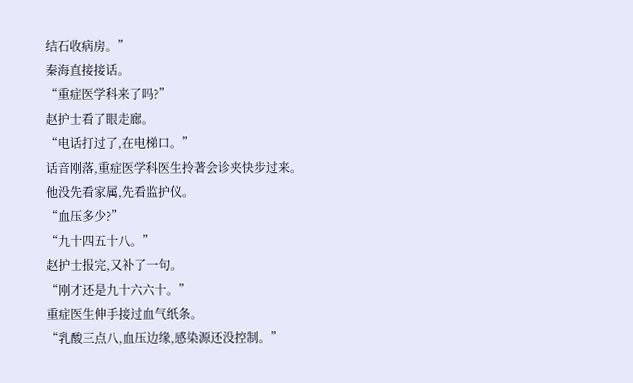结石收病房。”
秦海直接接话。
“重症医学科来了吗?”
赵护士看了眼走廊。
“电话打过了,在电梯口。”
话音刚落,重症医学科医生拎著会诊夹快步过来。
他没先看家属,先看监护仪。
“血压多少?”
“九十四五十八。”
赵护士报完,又补了一句。
“刚才还是九十六六十。”
重症医生伸手接过血气纸条。
“乳酸三点八,血压边缘,感染源还没控制。”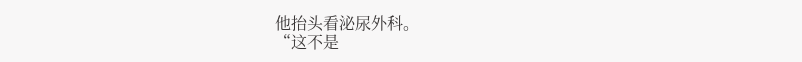他抬头看泌尿外科。
“这不是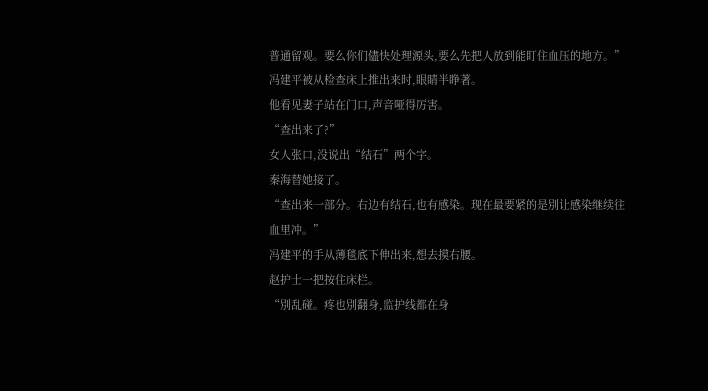普通留观。要么你们儘快处理源头,要么先把人放到能盯住血压的地方。”
冯建平被从检查床上推出来时,眼睛半睁著。
他看见妻子站在门口,声音哑得厉害。
“查出来了?”
女人张口,没说出“结石”两个字。
秦海替她接了。
“查出来一部分。右边有结石,也有感染。现在最要紧的是別让感染继续往血里冲。”
冯建平的手从薄毯底下伸出来,想去摸右腰。
赵护士一把按住床栏。
“別乱碰。疼也別翻身,监护线都在身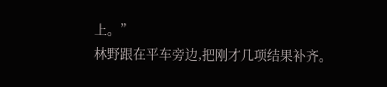上。”
林野跟在平车旁边,把刚才几项结果补齐。